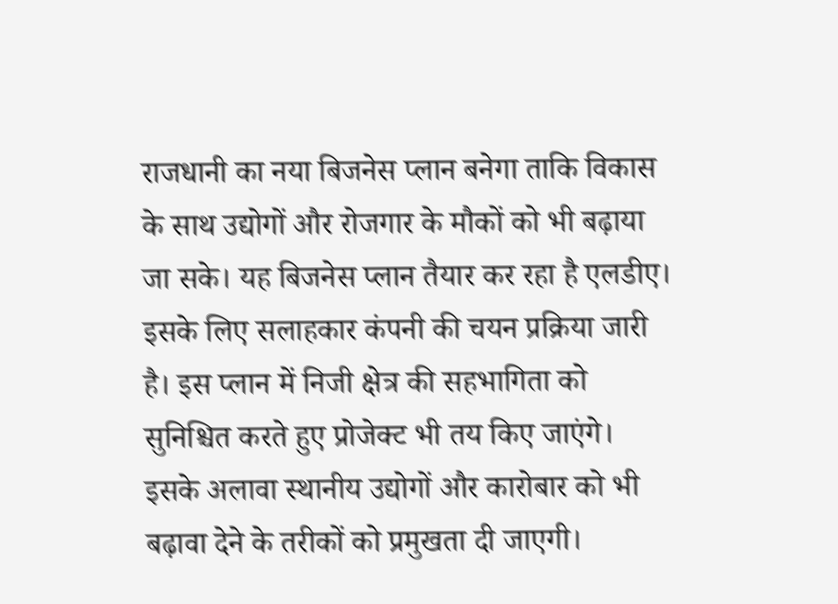राजधानी का नया बिजनेस प्लान बनेगा ताकि विकास के साथ उद्योगों और रोजगार के मौकों को भी बढ़ाया जा सके। यह बिजनेस प्लान तैयार कर रहा है एलडीए।
इसके लिए सलाहकार कंपनी की चयन प्रक्रिया जारी है। इस प्लान में निजी क्षेत्र की सहभागिता को सुनिश्चित करते हुए प्रोजेक्ट भी तय किए जाएंगे।
इसके अलावा स्थानीय उद्योगों और कारोबार को भी बढ़ावा देने के तरीकों को प्रमुखता दी जाएगी।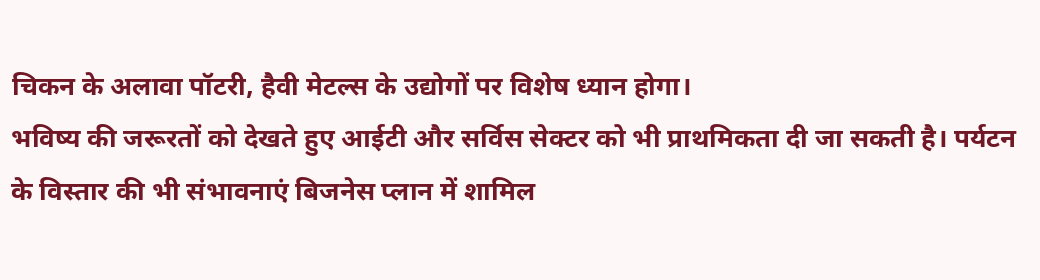चिकन के अलावा पॉटरी, हैवी मेटल्स के उद्योगों पर विशेष ध्यान होगा।
भविष्य की जरूरतों को देखते हुए आईटी और सर्विस सेक्टर को भी प्राथमिकता दी जा सकती है। पर्यटन के विस्तार की भी संभावनाएं बिजनेस प्लान में शामिल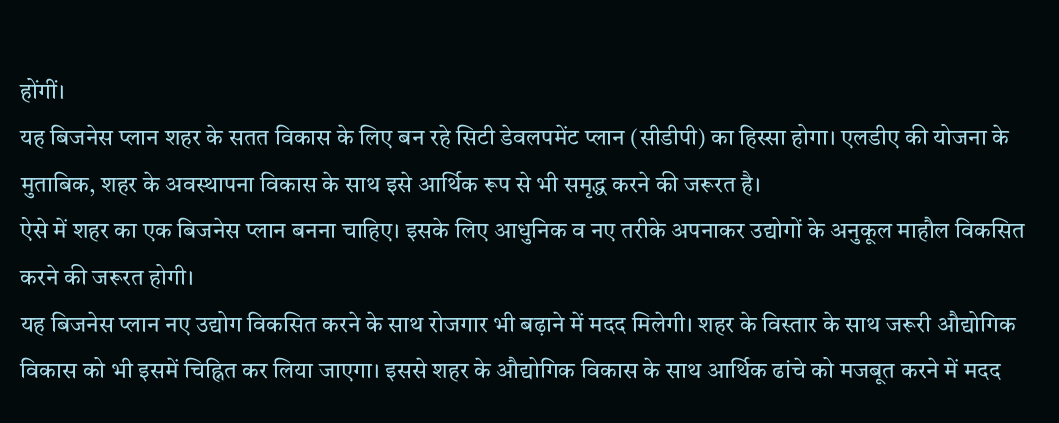होंगीं।
यह बिजनेस प्लान शहर के सतत विकास के लिए बन रहे सिटी डेवलपमेंट प्लान (सीडीपी) का हिस्सा होगा। एलडीए की योजना के मुताबिक, शहर के अवस्थापना विकास के साथ इसे आर्थिक रूप से भी समृद्ध करने की जरूरत है।
ऐसे में शहर का एक बिजनेस प्लान बनना चाहिए। इसके लिए आधुनिक व नए तरीके अपनाकर उद्योगों के अनुकूल माहौल विकसित करने की जरूरत होगी।
यह बिजनेस प्लान नए उद्योग विकसित करने के साथ रोजगार भी बढ़ाने में मदद मिलेगी। शहर के विस्तार के साथ जरूरी औद्योगिक विकास को भी इसमें चिह्नित कर लिया जाएगा। इससे शहर के औद्योगिक विकास के साथ आर्थिक ढांचे को मजबूत करने में मदद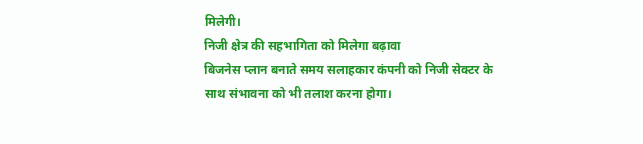मिलेगी।
निजी क्षेत्र की सहभागिता को मिलेगा बढ़ावा
बिजनेस प्लान बनाते समय सलाहकार कंपनी को निजी सेक्टर के साथ संभावना को भी तलाश करना होगा।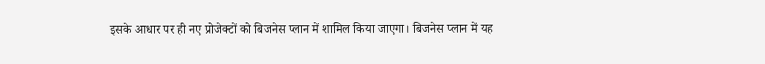इसके आधार पर ही नए प्रोजेक्टों को बिजनेस प्लान में शामिल किया जाएगा। बिजनेस प्लान में यह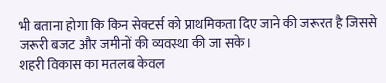भी बताना होगा कि किन सेक्टर्स को प्राथमिकता दिए जाने की जरूरत है जिससे जरूरी बजट और जमीनों की व्यवस्था की जा सके।
शहरी विकास का मतलब केवल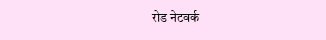रोड नेटवर्क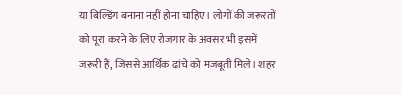या बिल्डिंग बनाना नहीं होना चाहिए। लोगों की जरूरतों को पूरा करने के लिए रोजगार के अवसर भी इसमें जरूरी हैं, जिससे आर्थिक ढांचे को मजबूती मिले। शहर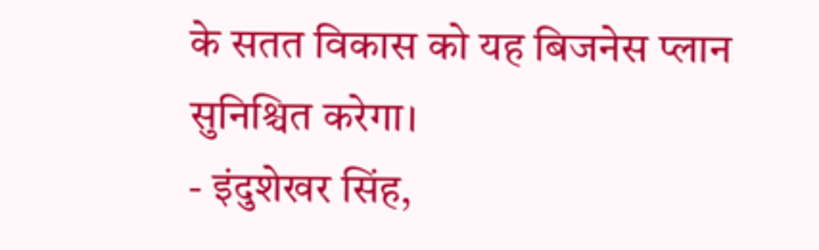के सतत विकास को यह बिजनेस प्लान सुनिश्चित करेगा।
- इंदुशेखर सिंह,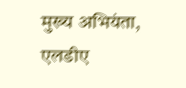मुख्य अभियंता, एलडीए